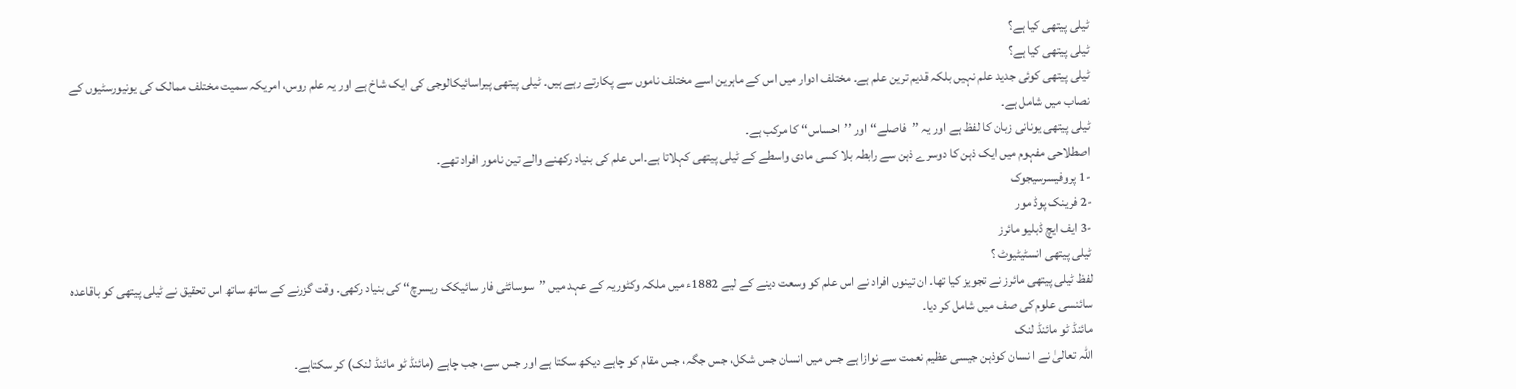ٹیلی پیتھی کیا ہے؟
ٹیلی پیتھی کیا ہے؟
ٹیلی پیتھی کوئی جدید علم نہیں بلکہ قدیم ترین علم ہے۔ مختلف ادوار میں اس کے ماہرین اسے مختلف ناموں سے پکارتے رہے ہیں۔ ٹیلی پیتھی پیراسائیکالوجی کی ایک شاخ ہے اور یہ علم روس، امریکہ سمیت مختلف ممالک کی یونیورسٹیوں کے نصاب میں شامل ہے۔
ٹیلی پیتھی یونانی زبان کا لفظ ہے اور یہ ’’فاصلے‘‘ اور ’’احساس‘‘ کا مرکب ہے۔
اصطلاحی مفہوم میں ایک ذہن کا دوسرے ذہن سے رابطہ بلا کسی مادی واسطے کے ٹیلی پیتھی کہلاتا ہے۔اس علم کی بنیاد رکھنے والے تین نامور افراد تھے۔
-1 پروفیسرسیجوک
-2 فرینک پوڈ مور
-3 ایف ایچ ڈبلیو مائرز
ٹیلی پیتھی انسٹیٹیوٹ ؟
لفظ ٹیلی پیتھی مائرز نے تجویز کیا تھا۔ ان تینوں افراد نے اس علم کو وسعت دینے کے لیے 1882ء میں ملکہ وکٹوریہ کے عہد میں ’’سوسائٹی فار سائیکک ریسرچ‘‘ کی بنیاد رکھی۔ وقت گزرنے کے ساتھ ساتھ اس تحقیق نے ٹیلی پیتھی کو باقاعدہ سائنسی علوم کی صف میں شامل کر دیا۔
مائنڈ ٹو مائنڈ لنک
اللہ تعالیٰ نے ا نسان کوذہن جیسی عظیم نعمت سے نوازا ہے جس میں انسان جس شکل، جس جگہ، جس مقام کو چاہے دیکھ سکتا ہے اور جس سے، جب چاہے (مائنڈ ٹو مائنڈ لنک) کر سکتاہے۔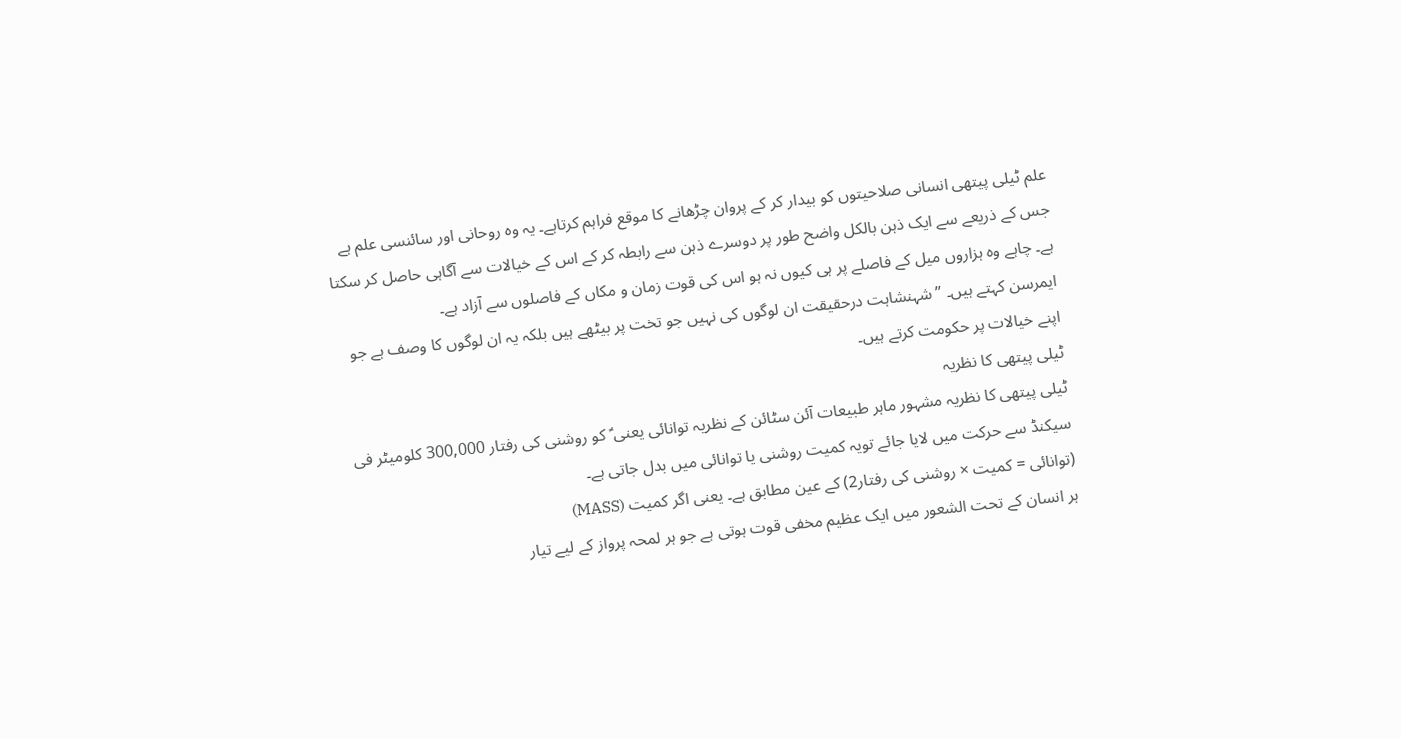علم ٹیلی پیتھی انسانی صلاحیتوں کو بیدار کر کے پروان چڑھانے کا موقع فراہم کرتاہے۔ یہ وہ روحانی اور سائنسی علم ہے جس کے ذریعے سے ایک ذہن بالکل واضح طور پر دوسرے ذہن سے رابطہ کر کے اس کے خیالات سے آگاہی حاصل کر سکتا ہے۔ چاہے وہ ہزاروں میل کے فاصلے پر ہی کیوں نہ ہو اس کی قوت زمان و مکاں کے فاصلوں سے آزاد ہے۔
ایمرسن کہتے ہیں۔ ’’شہنشاہت درحقیقت ان لوگوں کی نہیں جو تخت پر بیٹھے ہیں بلکہ یہ ان لوگوں کا وصف ہے جو اپنے خیالات پر حکومت کرتے ہیں۔
ٹیلی پیتھی کا نظریہ
ٹیلی پیتھی کا نظریہ مشہور ماہر طبیعات آئن سٹائن کے نظریہ توانائی یعنی ؑ کو روشنی کی رفتار 300,000 کلومیٹر فی سیکنڈ سے حرکت میں لایا جائے تویہ کمیت روشنی یا توانائی میں بدل جاتی ہے۔
(توانائی = کمیت × روشنی کی رفتار2) کے عین مطابق ہے۔ یعنی اگر کمیت (MASS)
ہر انسان کے تحت الشعور میں ایک عظیم مخفی قوت ہوتی ہے جو ہر لمحہ پرواز کے لیے تیار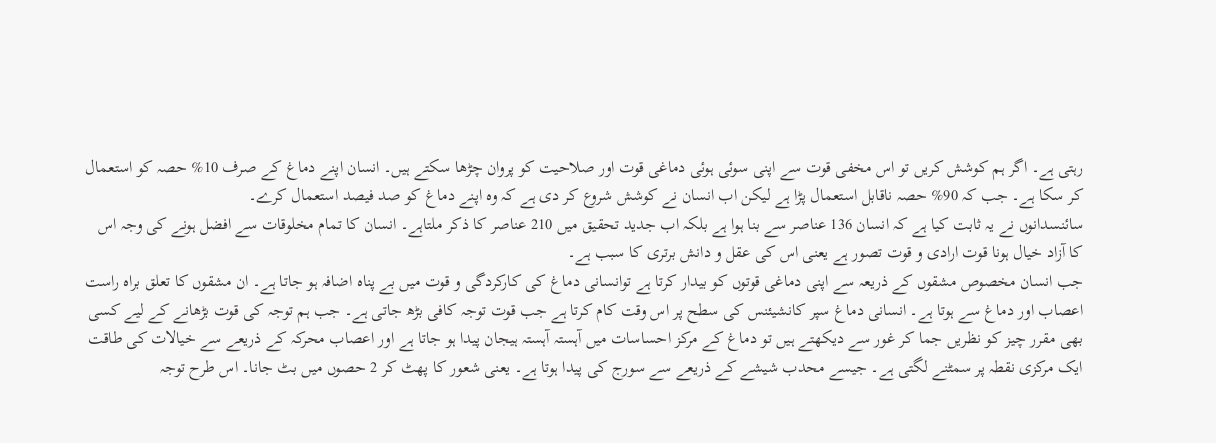رہتی ہے۔ اگر ہم کوشش کریں تو اس مخفی قوت سے اپنی سوئی ہوئی دماغی قوت اور صلاحیت کو پروان چڑھا سکتے ہیں۔ انسان اپنے دماغ کے صرف 10% حصہ کو استعمال کر سکا ہے۔ جب کہ 90% حصہ ناقابل استعمال پڑا ہے لیکن اب انسان نے کوشش شروع کر دی ہے کہ وہ اپنے دماغ کو صد فیصد استعمال کرے۔
سائنسدانوں نے یہ ثابت کیا ہے کہ انسان 136 عناصر سے بنا ہوا ہے بلکہ اب جدید تحقیق میں 210 عناصر کا ذکر ملتاہے۔ انسان کا تمام مخلوقات سے افضل ہونے کی وجہ اس کا آزاد خیال ہونا قوت ارادی و قوت تصور ہے یعنی اس کی عقل و دانش برتری کا سبب ہے۔
جب انسان مخصوص مشقوں کے ذریعہ سے اپنی دماغی قوتوں کو بیدار کرتا ہے توانسانی دماغ کی کارکردگی و قوت میں بے پناہ اضافہ ہو جاتا ہے۔ ان مشقوں کا تعلق براہ راست اعصاب اور دماغ سے ہوتا ہے۔ انسانی دماغ سپر کانشیئنس کی سطح پر اس وقت کام کرتا ہے جب قوت توجہ کافی بڑھ جاتی ہے۔ جب ہم توجہ کی قوت بڑھانے کے لیے کسی بھی مقرر چیز کو نظریں جما کر غور سے دیکھتے ہیں تو دماغ کے مرکز احساسات میں آہستہ آہستہ ہیجان پیدا ہو جاتا ہے اور اعصاب محرکہ کے ذریعے سے خیالات کی طاقت ایک مرکزی نقطہ پر سمٹنے لگتی ہے۔ جیسے محدب شیشے کے ذریعے سے سورج کی پیدا ہوتا ہے۔ یعنی شعور کا پھٹ کر 2 حصوں میں بٹ جانا۔ اس طرح توجہ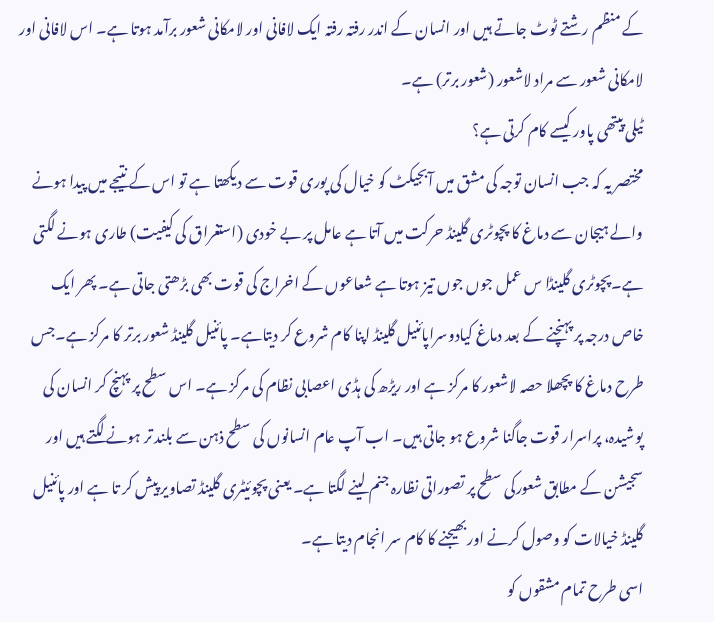کے منظم رشتے ٹوٹ جاتے ہیں اور انسان کے اندر رفتہ رفتہ ایک لافانی اور لامکانی شعور برآمد ہوتا ہے۔ اس لافانی اور لامکانی شعور سے مراد لاشعور (شعور برتر) ہے۔
ٹیلی پیتھی پاور کیسے کام کرتی ہے؟
مختصر یہ کہ جب انسان توجہ کی مشق میں آبجیکٹ کو خیال کی پوری قوت سے دیکھتا ہے تو اس کے نتیجے میں پیدا ہونے والے ہیجان سے دماغ کا پچوٹری گلینڈ حرکت میں آتا ہے عامل پر بے خودی (استغراق کی کیفیت) طاری ہونے لگتی ہے۔پچوٹری گلینڈا س عمل جوں جوں تیز ہوتا ہے شعاعوں کے اخراج کی قوت بھی بڑھتی جاتی ہے۔ پھر ایک خاص درجہ پر پہنچنے کے بعد دماغ کیادوسراپائنیل گلینڈ اپنا کام شروع کر دیتاہے۔ پائنیل گلینڈ شعور برتر کا مرکز ہے۔جس طرح دماغ کا پچھلا حصہ لاشعور کا مرکز ہے اور ریڑھ کی ہڈی اعصابی نظام کی مرکز ہے۔ اس سطح پر پہنچ کر انسان کی پوشیدہ، پراسرار قوت جاگنا شروع ہو جاتی ہیں۔ اب آپ عام انسانوں کی سطح ذہن سے بلند تر ہونے لگتے ہیں اور سجیشن کے مطابق شعورکی سطح پر تصوراتی نظارہ جنم لینے لگتا ہے۔ یعنی پچوئیٹری گلینڈ تصاویر پیش کر تا ہے اور پائنیل گلینڈ خیالات کو وصول کرنے اور بھیجنے کا کام سر انجام دیتا ہے۔
اسی طرح تمام مشقوں کو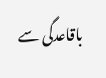باقاعدگی سے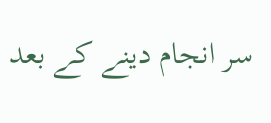سر انجام دینے کے بعد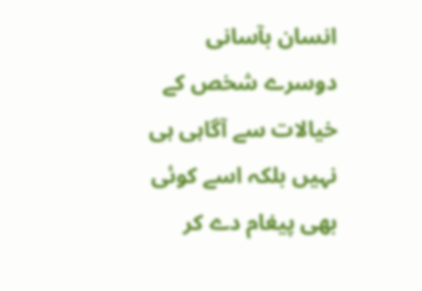انسان بآسانی دوسرے شخص کے خیالات سے آگاہی ہی نہیں بلکہ اسے کوئی بھی پیغام دے کر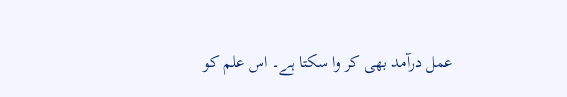عمل درآمد بھی کر وا سکتا ہے۔ اس علم کو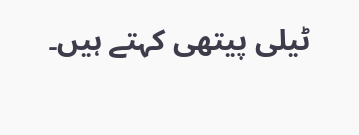ٹیلی پیتھی کہتے ہیں۔